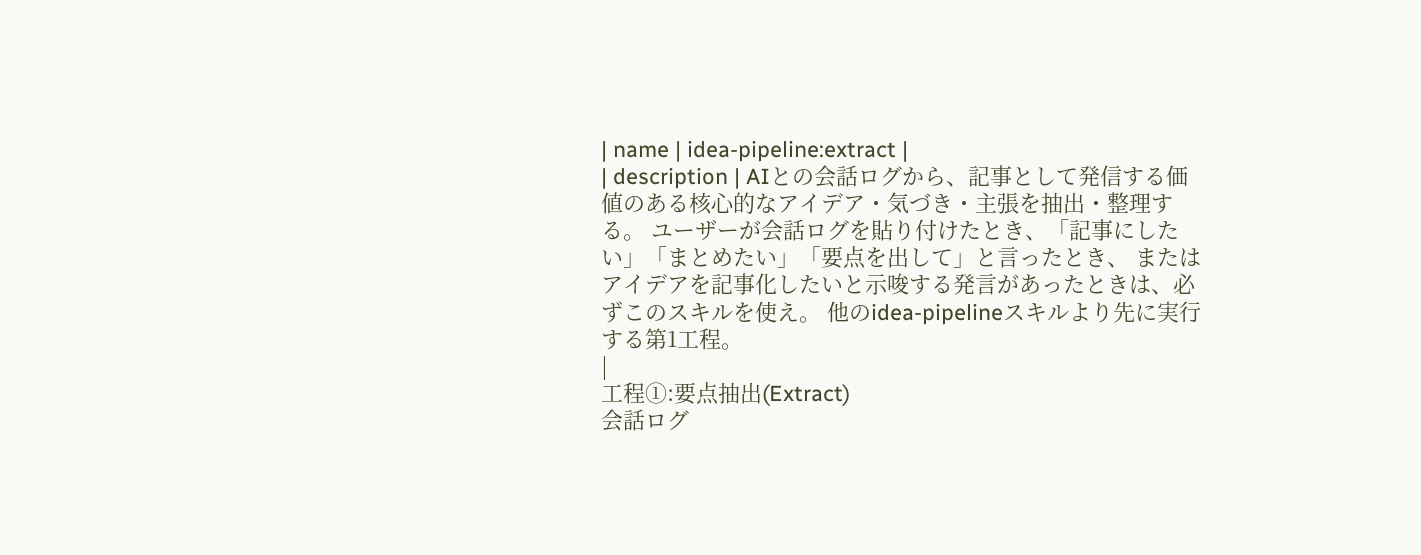| name | idea-pipeline:extract |
| description | AIとの会話ログから、記事として発信する価値のある核心的なアイデア・気づき・主張を抽出・整理する。 ユーザーが会話ログを貼り付けたとき、「記事にしたい」「まとめたい」「要点を出して」と言ったとき、 またはアイデアを記事化したいと示唆する発言があったときは、必ずこのスキルを使え。 他のidea-pipelineスキルより先に実行する第1工程。
|
工程①:要点抽出(Extract)
会話ログ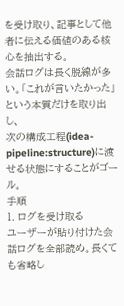を受け取り、記事として他者に伝える価値のある核心を抽出する。
会話ログは長く脱線が多い。「これが言いたかった」という本質だけを取り出し、
次の構成工程(idea-pipeline:structure)に渡せる状態にすることがゴール。
手順
1. ログを受け取る
ユーザーが貼り付けた会話ログを全部読め。長くても省略し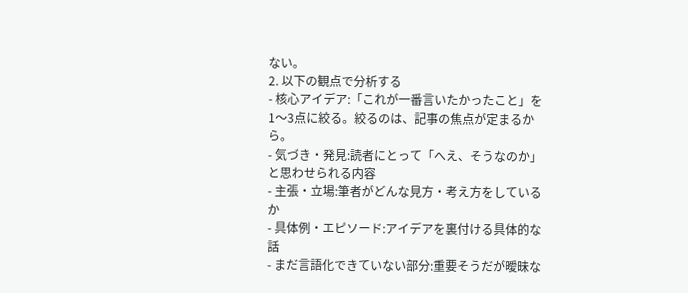ない。
2. 以下の観点で分析する
- 核心アイデア:「これが一番言いたかったこと」を1〜3点に絞る。絞るのは、記事の焦点が定まるから。
- 気づき・発見:読者にとって「へえ、そうなのか」と思わせられる内容
- 主張・立場:筆者がどんな見方・考え方をしているか
- 具体例・エピソード:アイデアを裏付ける具体的な話
- まだ言語化できていない部分:重要そうだが曖昧な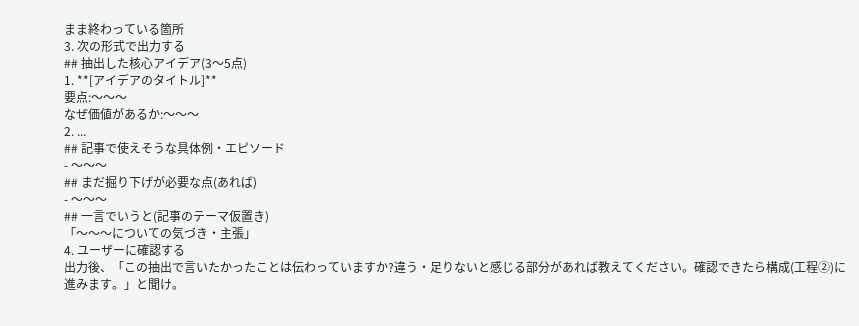まま終わっている箇所
3. 次の形式で出力する
## 抽出した核心アイデア(3〜5点)
1. **[アイデアのタイトル]**
要点:〜〜〜
なぜ価値があるか:〜〜〜
2. ...
## 記事で使えそうな具体例・エピソード
- 〜〜〜
## まだ掘り下げが必要な点(あれば)
- 〜〜〜
## 一言でいうと(記事のテーマ仮置き)
「〜〜〜についての気づき・主張」
4. ユーザーに確認する
出力後、「この抽出で言いたかったことは伝わっていますか?違う・足りないと感じる部分があれば教えてください。確認できたら構成(工程②)に進みます。」と聞け。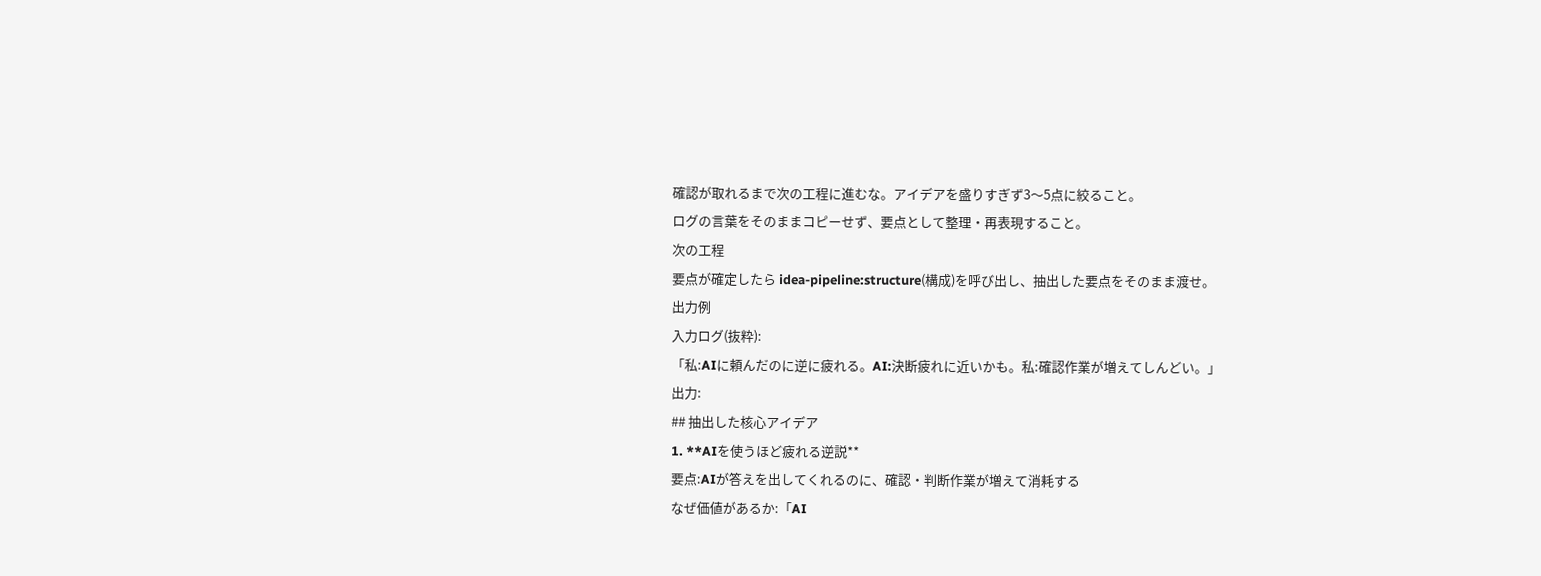確認が取れるまで次の工程に進むな。アイデアを盛りすぎず3〜5点に絞ること。
ログの言葉をそのままコピーせず、要点として整理・再表現すること。
次の工程
要点が確定したら idea-pipeline:structure(構成)を呼び出し、抽出した要点をそのまま渡せ。
出力例
入力ログ(抜粋):
「私:AIに頼んだのに逆に疲れる。AI:決断疲れに近いかも。私:確認作業が増えてしんどい。」
出力:
## 抽出した核心アイデア
1. **AIを使うほど疲れる逆説**
要点:AIが答えを出してくれるのに、確認・判断作業が増えて消耗する
なぜ価値があるか:「AI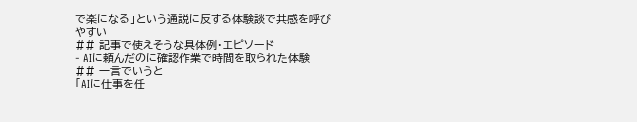で楽になる」という通説に反する体験談で共感を呼びやすい
## 記事で使えそうな具体例・エピソード
- AIに頼んだのに確認作業で時間を取られた体験
## 一言でいうと
「AIに仕事を任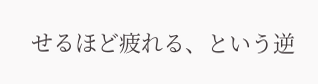せるほど疲れる、という逆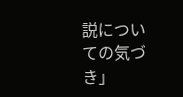説についての気づき」